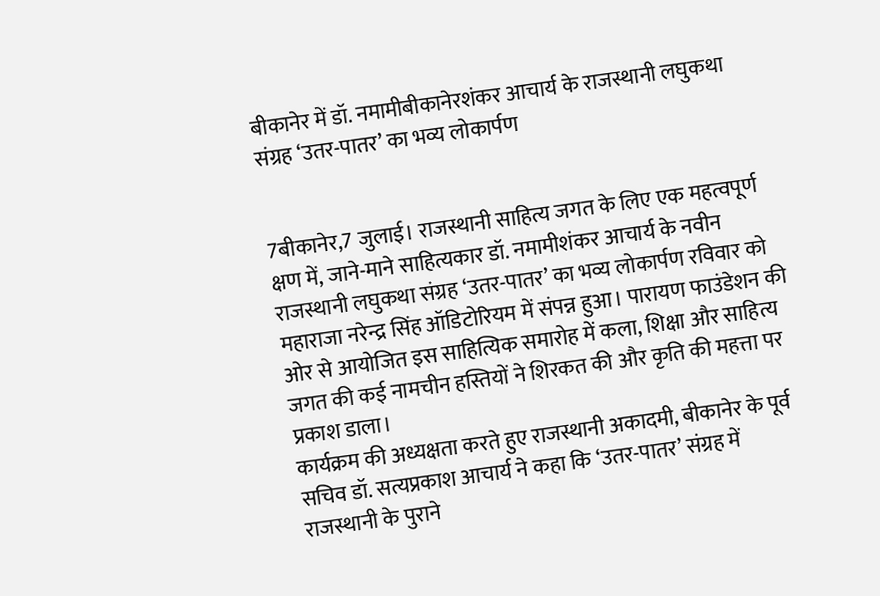बीकानेर में डॉ. नमामीबीकानेरशंकर आचार्य के राजस्थानी लघुकथा संग्रह ‘उतर-पातर’ का भव्य लोकार्पण


7बीकानेर,7 जुलाई। राजस्थानी साहित्य जगत के लिए एक महत्वपूर्ण क्षण में, जाने-माने साहित्यकार डॉ. नमामीशंकर आचार्य के नवीन राजस्थानी लघुकथा संग्रह ‘उतर-पातर’ का भव्य लोकार्पण रविवार को महाराजा नरेन्द्र सिंह ऑडिटोरियम में संपन्न हुआ। पारायण फाउंडेशन की ओर से आयोजित इस साहित्यिक समारोह में कला, शिक्षा और साहित्य जगत की कई नामचीन हस्तियों ने शिरकत की और कृति की महत्ता पर प्रकाश डाला।
कार्यक्रम की अध्यक्षता करते हुए राजस्थानी अकादमी, बीकानेर के पूर्व सचिव डॉ. सत्यप्रकाश आचार्य ने कहा कि ‘उतर-पातर’ संग्रह में राजस्थानी के पुराने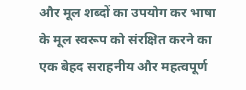और मूल शब्दों का उपयोग कर भाषा के मूल स्वरूप को संरक्षित करने का एक बेहद सराहनीय और महत्वपूर्ण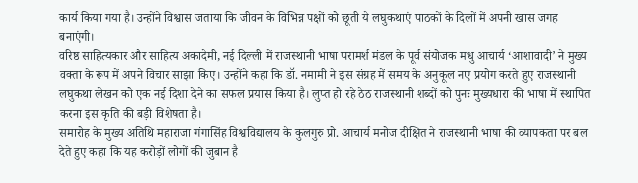कार्य किया गया है। उन्होंने विश्वास जताया कि जीवन के विभिन्न पक्षों को छूती ये लघुकथाएं पाठकों के दिलों में अपनी खास जगह बनाएंगी।
वरिष्ठ साहित्यकार और साहित्य अकादेमी, नई दिल्ली में राजस्थानी भाषा परामर्श मंडल के पूर्व संयोजक मधु आचार्य ‘आशावादी’ ने मुख्य वक्ता के रूप में अपने विचार साझा किए। उन्होंने कहा कि डॉ. नमामी ने इस संग्रह में समय के अनुकूल नए प्रयोग करते हुए राजस्थानी लघुकथा लेखन को एक नई दिशा देने का सफल प्रयास किया है। लुप्त हो रहे ठेठ राजस्थानी शब्दों को पुनः मुख्यधारा की भाषा में स्थापित करना इस कृति की बड़ी विशेषता है।
समारोह के मुख्य अतिथि महाराजा गंगासिंह विश्वविद्यालय के कुलगुरु प्रो. आचार्य मनोज दीक्षित ने राजस्थानी भाषा की व्यापकता पर बल देते हुए कहा कि यह करोड़ों लोगों की जुबान है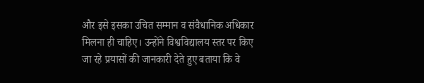और इसे इसका उचित सम्मान व संवैधानिक अधिकार मिलना ही चाहिए। उन्होंने विश्वविद्यालय स्तर पर किए जा रहे प्रयासों की जानकारी देते हुए बताया कि वे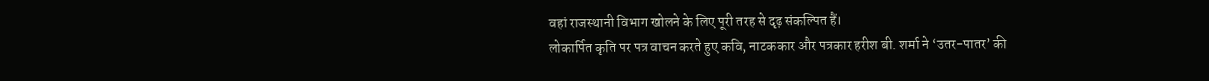वहां राजस्थानी विभाग खोलने के लिए पूरी तरह से दृढ़ संकल्पित हैं।
लोकार्पित कृति पर पत्र वाचन करते हुए कवि, नाटककार और पत्रकार हरीश बी. शर्मा ने ‘उतर-पातर’ की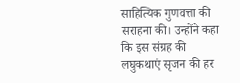साहित्यिक गुणवत्ता की सराहना की। उन्होंने कहा कि इस संग्रह की लघुकथाएं सृजन की हर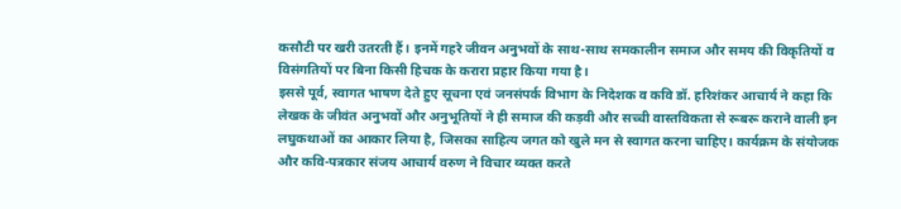कसौटी पर खरी उतरती हैं। इनमें गहरे जीवन अनुभवों के साथ-साथ समकालीन समाज और समय की विकृतियों व विसंगतियों पर बिना किसी हिचक के करारा प्रहार किया गया है।
इससे पूर्व, स्वागत भाषण देते हुए सूचना एवं जनसंपर्क विभाग के निदेशक व कवि डॉ. हरिशंकर आचार्य ने कहा कि लेखक के जीवंत अनुभवों और अनुभूतियों ने ही समाज की कड़वी और सच्ची वास्तविकता से रूबरू कराने वाली इन लघुकथाओं का आकार लिया है, जिसका साहित्य जगत को खुले मन से स्वागत करना चाहिए। कार्यक्रम के संयोजक और कवि-पत्रकार संजय आचार्य वरुण ने विचार व्यक्त करते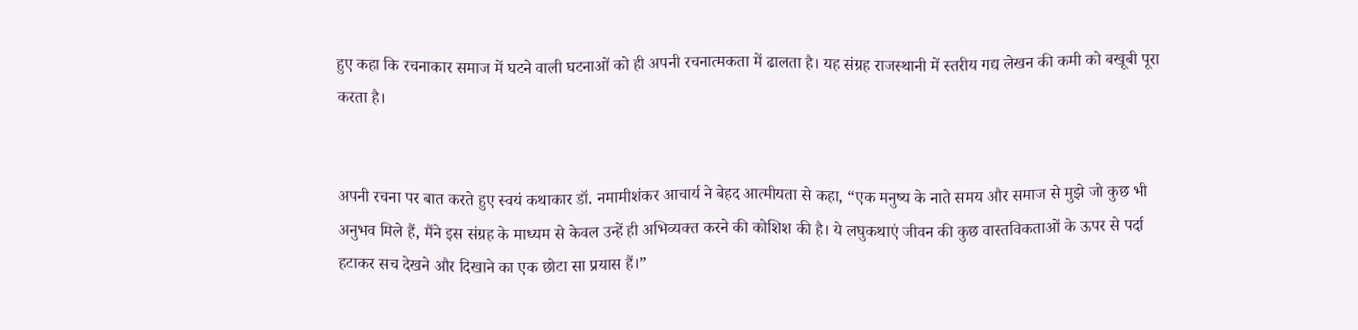हुए कहा कि रचनाकार समाज में घटने वाली घटनाओं को ही अपनी रचनात्मकता में ढालता है। यह संग्रह राजस्थानी में स्तरीय गद्य लेखन की कमी को बखूबी पूरा करता है।


अपनी रचना पर बात करते हुए स्वयं कथाकार डॉ. नमामीशंकर आचार्य ने बेहद आत्मीयता से कहा, “एक मनुष्य के नाते समय और समाज से मुझे जो कुछ भी अनुभव मिले हैं, मैंने इस संग्रह के माध्यम से केवल उन्हें ही अभिव्यक्त करने की कोशिश की है। ये लघुकथाएं जीवन की कुछ वास्तविकताओं के ऊपर से पर्दा हटाकर सच देखने और दिखाने का एक छोटा सा प्रयास हैं।”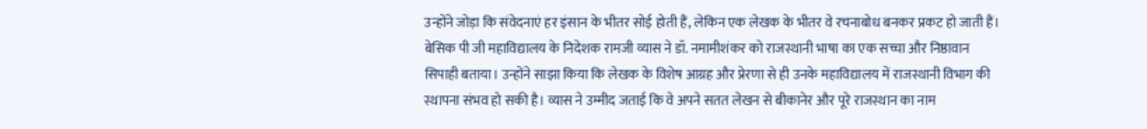उन्होंने जोड़ा कि संवेदनाएं हर इंसान के भीतर सोई होती हैं, लेकिन एक लेखक के भीतर वे रचनाबोध बनकर प्रकट हो जाती हैं।
बेसिक पी जी महाविद्यालय के निदेशक रामजी व्यास ने डॉ. नमामीशंकर को राजस्थानी भाषा का एक सच्चा और निष्ठावान सिपाही बताया। उन्होंने साझा किया कि लेखक के विशेष आग्रह और प्रेरणा से ही उनके महाविद्यालय में राजस्थानी विभाग की स्थापना संभव हो सकी है। व्यास ने उम्मीद जताई कि वे अपने सतत लेखन से बीकानेर और पूरे राजस्थान का नाम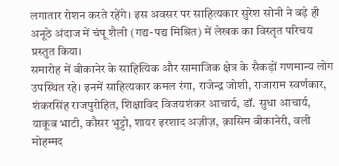लगातार रोशन करते रहेंगे। इस अवसर पर साहित्यकार सुरेश सोनी ने बड़े ही अनूठे अंदाज में चंपू शैली (गद्य-पद्य मिश्रित) में लेखक का विस्तृत परिचय प्रस्तुत किया।
समारोह में बीकानेर के साहित्यिक और सामाजिक क्षेत्र के सैकड़ों गणमान्य लोग उपस्थित रहे। इनमें साहित्यकार कमल रंगा, राजेन्द्र जोशी, राजाराम स्वर्णकार, शंकरसिंह राजपुरोहित, शिक्षाविद विजयशंकर आचार्य, डॉ. सुधा आचार्य, याकूब भाटी, कौसर भुट्टो, शायर इरशाद अज़ीज़, क़ासिम बीकानेरी, वली मोहम्मद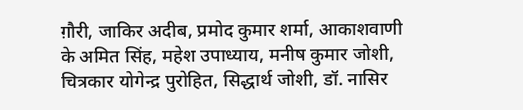ग़ौरी, जाकिर अदीब, प्रमोद कुमार शर्मा, आकाशवाणी के अमित सिंह, महेश उपाध्याय, मनीष कुमार जोशी, चित्रकार योगेन्द्र पुरोहित, सिद्धार्थ जोशी, डॉ. नासिर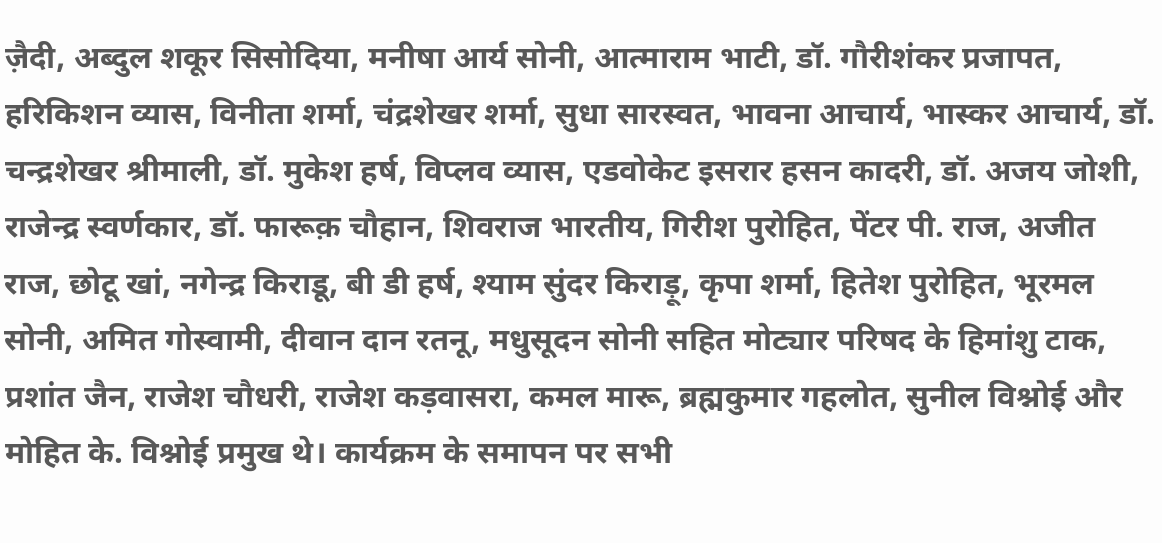ज़ैदी, अब्दुल शकूर सिसोदिया, मनीषा आर्य सोनी, आत्माराम भाटी, डॉ. गौरीशंकर प्रजापत, हरिकिशन व्यास, विनीता शर्मा, चंद्रशेखर शर्मा, सुधा सारस्वत, भावना आचार्य, भास्कर आचार्य, डॉ. चन्द्रशेखर श्रीमाली, डॉ. मुकेश हर्ष, विप्लव व्यास, एडवोकेट इसरार हसन कादरी, डॉ. अजय जोशी, राजेन्द्र स्वर्णकार, डॉ. फारूक़ चौहान, शिवराज भारतीय, गिरीश पुरोहित, पेंटर पी. राज, अजीत राज, छोटू खां, नगेन्द्र किराडू, बी डी हर्ष, श्याम सुंदर किराड़ू, कृपा शर्मा, हितेश पुरोहित, भूरमल सोनी, अमित गोस्वामी, दीवान दान रतनू, मधुसूदन सोनी सहित मोट्यार परिषद के हिमांशु टाक, प्रशांत जैन, राजेश चौधरी, राजेश कड़वासरा, कमल मारू, ब्रह्मकुमार गहलोत, सुनील विश्नोई और मोहित के. विश्नोई प्रमुख थे। कार्यक्रम के समापन पर सभी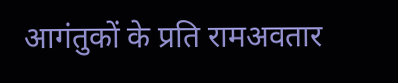आगंतुकों के प्रति रामअवतार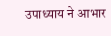उपाध्याय ने आभार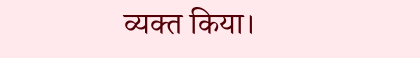व्यक्त किया।